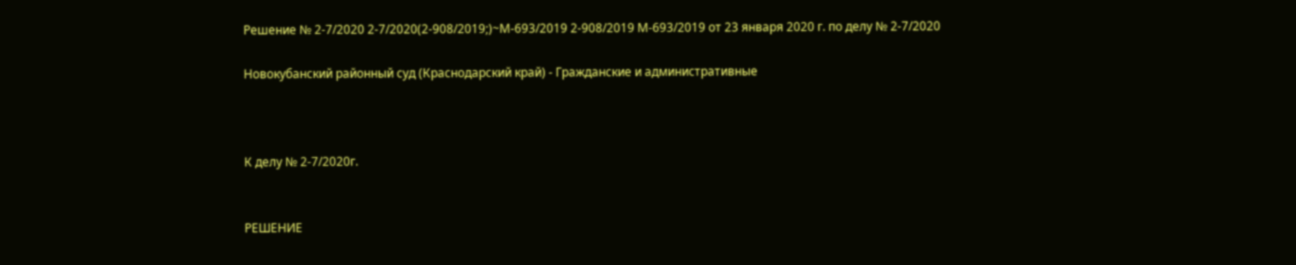Решение № 2-7/2020 2-7/2020(2-908/2019;)~М-693/2019 2-908/2019 М-693/2019 от 23 января 2020 г. по делу № 2-7/2020

Новокубанский районный суд (Краснодарский край) - Гражданские и административные



К делу № 2-7/2020г.


РЕШЕНИЕ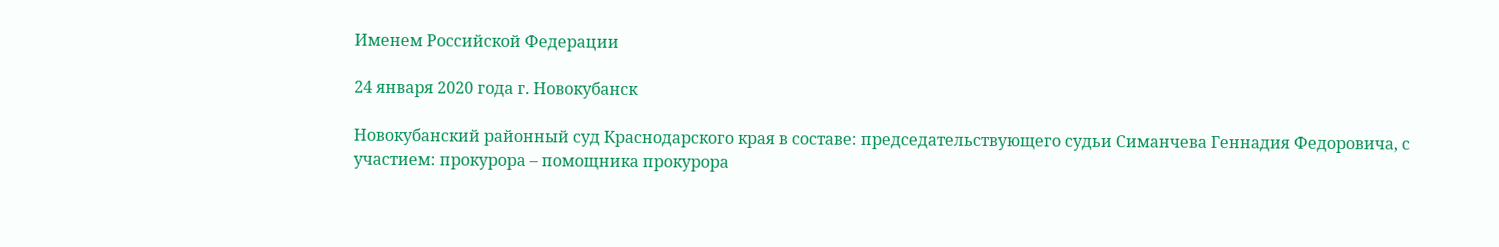Именем Российской Федерации

24 января 2020 года г. Новокубанск

Новокубанский районный суд Краснодарского края в составе: председательствующего судьи Симанчева Геннадия Федоровича, с участием: прокурора – помощника прокурора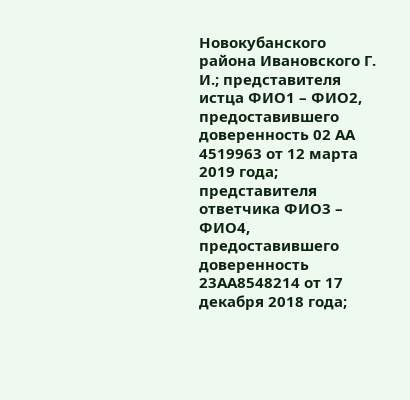Новокубанского района Ивановского Г. И.; представителя истца ФИО1 – ФИО2, предоставившего доверенность 02 АА 4519963 от 12 марта 2019 года; представителя ответчика ФИО3 – ФИО4, предоставившего доверенность 23АА8548214 от 17 декабря 2018 года;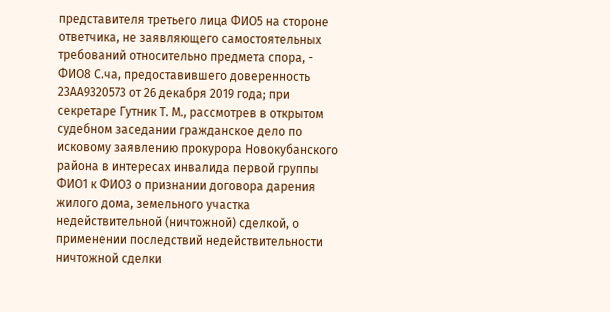представителя третьего лица ФИО5 на стороне ответчика, не заявляющего самостоятельных требований относительно предмета спора, - ФИО8 С.ча, предоставившего доверенность 23АА9320573 от 26 декабря 2019 года; при секретаре Гутник Т. М., рассмотрев в открытом судебном заседании гражданское дело по исковому заявлению прокурора Новокубанского района в интересах инвалида первой группы ФИО1 к ФИО3 о признании договора дарения жилого дома, земельного участка недействительной (ничтожной) сделкой, о применении последствий недействительности ничтожной сделки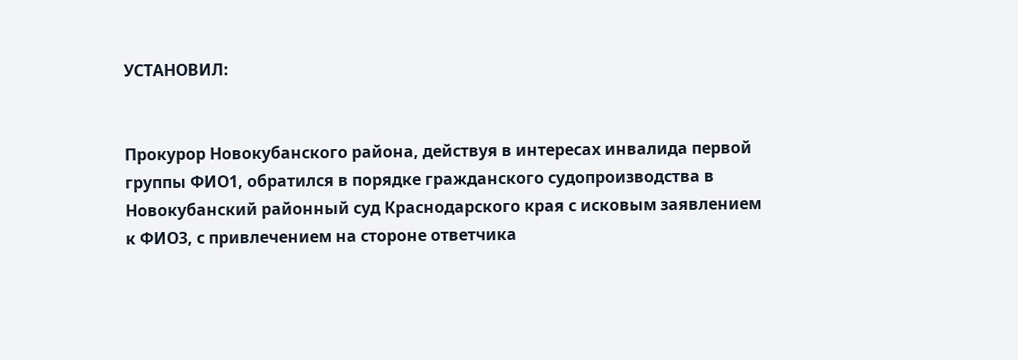УСТАНОВИЛ:


Прокурор Новокубанского района, действуя в интересах инвалида первой группы ФИО1, обратился в порядке гражданского судопроизводства в Новокубанский районный суд Краснодарского края с исковым заявлением к ФИО3, с привлечением на стороне ответчика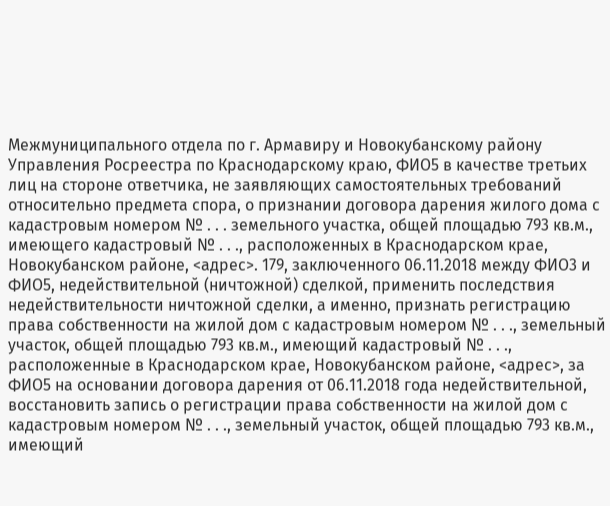Межмуниципального отдела по г. Армавиру и Новокубанскому району Управления Росреестра по Краснодарскому краю, ФИО5 в качестве третьих лиц на стороне ответчика, не заявляющих самостоятельных требований относительно предмета спора, о признании договора дарения жилого дома с кадастровым номером № . . . земельного участка, общей площадью 793 кв.м., имеющего кадастровый № . . ., расположенных в Краснодарском крае, Новокубанском районе, <адрес>. 179, заключенного 06.11.2018 между ФИО3 и ФИО5, недействительной (ничтожной) сделкой, применить последствия недействительности ничтожной сделки, а именно, признать регистрацию права собственности на жилой дом с кадастровым номером № . . ., земельный участок, общей площадью 793 кв.м., имеющий кадастровый № . . ., расположенные в Краснодарском крае, Новокубанском районе, <адрес>, за ФИО5 на основании договора дарения от 06.11.2018 года недействительной, восстановить запись о регистрации права собственности на жилой дом с кадастровым номером № . . ., земельный участок, общей площадью 793 кв.м., имеющий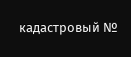кадастровый №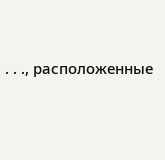. . ., расположенные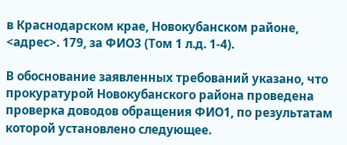в Краснодарском крае, Новокубанском районе, <адрес>. 179, за ФИО3 (Том 1 л.д. 1-4).

В обоснование заявленных требований указано, что прокуратурой Новокубанского района проведена проверка доводов обращения ФИО1, по результатам которой установлено следующее.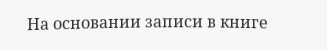На основании записи в книге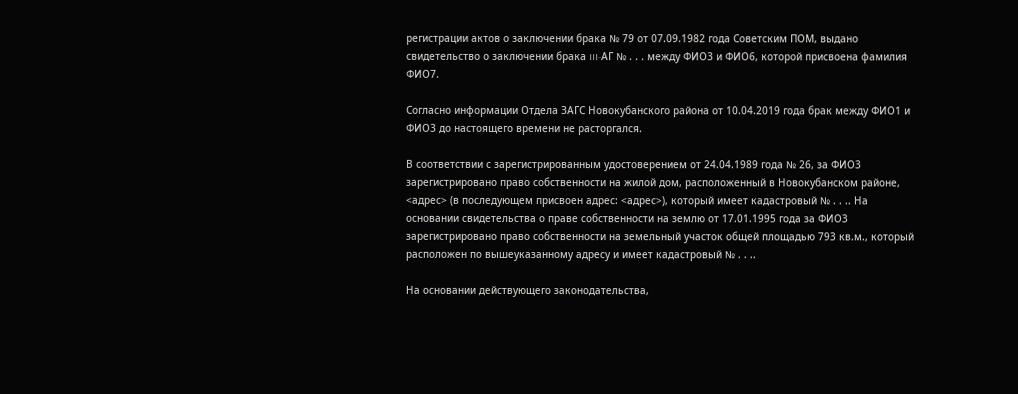регистрации актов о заключении брака № 79 от 07.09.1982 года Советским ПОМ, выдано свидетельство о заключении брака III-АГ № . . . между ФИО3 и ФИО6, которой присвоена фамилия ФИО7.

Согласно информации Отдела ЗАГС Новокубанского района от 10.04.2019 года брак между ФИО1 и ФИО3 до настоящего времени не расторгался.

В соответствии с зарегистрированным удостоверением от 24.04.1989 года № 26, за ФИО3 зарегистрировано право собственности на жилой дом, расположенный в Новокубанском районе, <адрес> (в последующем присвоен адрес: <адрес>), который имеет кадастровый № . . .. На основании свидетельства о праве собственности на землю от 17.01.1995 года за ФИО3 зарегистрировано право собственности на земельный участок общей площадью 793 кв.м., который расположен по вышеуказанному адресу и имеет кадастровый № . . ..

На основании действующего законодательства,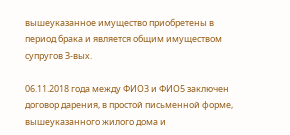вышеуказанное имущество приобретены в период брака и является общим имуществом супругов З-вых.

06.11.2018 года между ФИО3 и ФИО5 заключен договор дарения, в простой письменной форме, вышеуказанного жилого дома и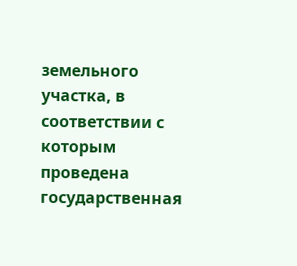земельного участка, в соответствии с которым проведена государственная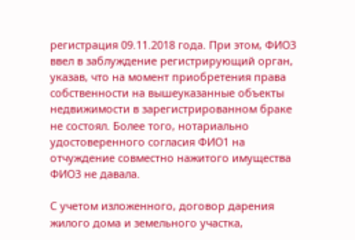регистрация 09.11.2018 года. При этом, ФИО3 ввел в заблуждение регистрирующий орган, указав, что на момент приобретения права собственности на вышеуказанные объекты недвижимости в зарегистрированном браке не состоял. Более того, нотариально удостоверенного согласия ФИО1 на отчуждение совместно нажитого имущества ФИО3 не давала.

С учетом изложенного, договор дарения жилого дома и земельного участка,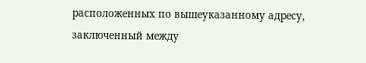расположенных по вышеуказанному адресу, заключенный между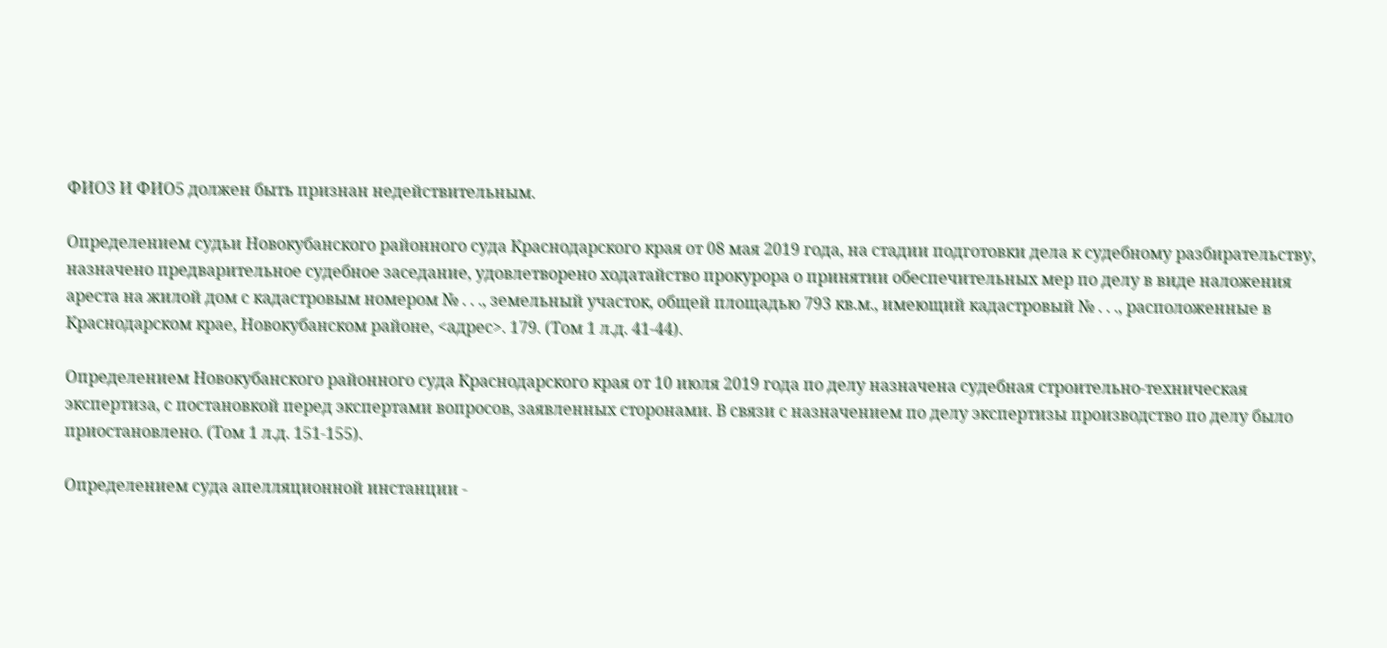ФИО3 И ФИО5 должен быть признан недействительным.

Определением судьи Новокубанского районного суда Краснодарского края от 08 мая 2019 года, на стадии подготовки дела к судебному разбирательству, назначено предварительное судебное заседание, удовлетворено ходатайство прокурора о принятии обеспечительных мер по делу в виде наложения ареста на жилой дом с кадастровым номером № . . ., земельный участок, общей площадью 793 кв.м., имеющий кадастровый № . . ., расположенные в Краснодарском крае, Новокубанском районе, <адрес>. 179. (Том 1 л.д. 41-44).

Определением Новокубанского районного суда Краснодарского края от 10 июля 2019 года по делу назначена судебная строительно-техническая экспертиза, с постановкой перед экспертами вопросов, заявленных сторонами. В связи с назначением по делу экспертизы производство по делу было приостановлено. (Том 1 л.д. 151-155).

Определением суда апелляционной инстанции -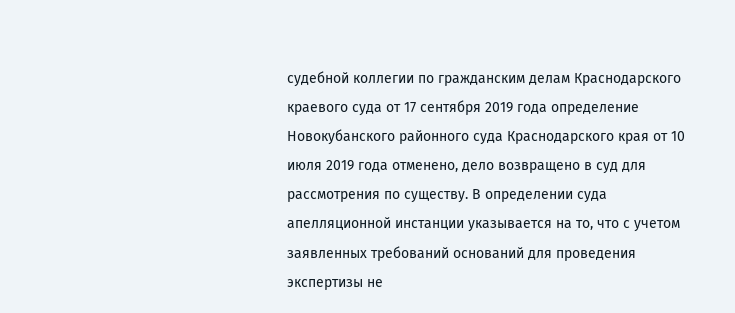судебной коллегии по гражданским делам Краснодарского краевого суда от 17 сентября 2019 года определение Новокубанского районного суда Краснодарского края от 10 июля 2019 года отменено, дело возвращено в суд для рассмотрения по существу. В определении суда апелляционной инстанции указывается на то, что с учетом заявленных требований оснований для проведения экспертизы не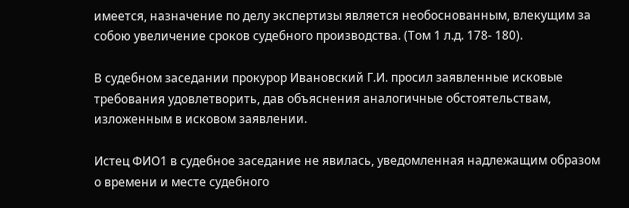имеется, назначение по делу экспертизы является необоснованным, влекущим за собою увеличение сроков судебного производства. (Том 1 л.д. 178- 180).

В судебном заседании прокурор Ивановский Г.И. просил заявленные исковые требования удовлетворить, дав объяснения аналогичные обстоятельствам, изложенным в исковом заявлении.

Истец ФИО1 в судебное заседание не явилась, уведомленная надлежащим образом о времени и месте судебного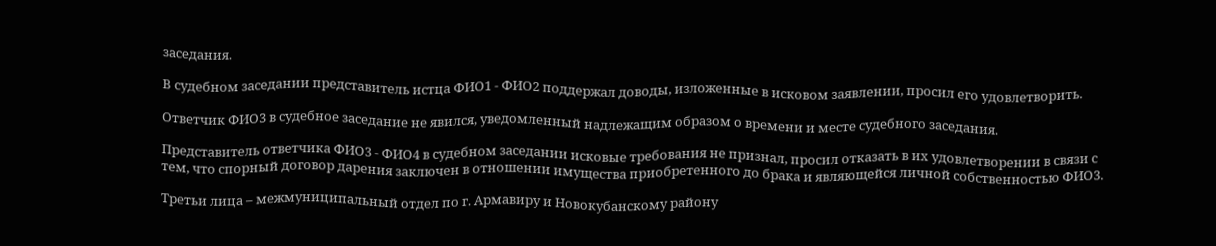заседания.

В судебном заседании представитель истца ФИО1 - ФИО2 поддержал доводы, изложенные в исковом заявлении, просил его удовлетворить.

Ответчик ФИО3 в судебное заседание не явился, уведомленный надлежащим образом о времени и месте судебного заседания.

Представитель ответчика ФИО3 - ФИО4 в судебном заседании исковые требования не признал, просил отказать в их удовлетворении в связи с тем, что спорный договор дарения заключен в отношении имущества приобретенного до брака и являющейся личной собственностью ФИО3.

Третьи лица – межмуниципальный отдел по г. Армавиру и Новокубанскому району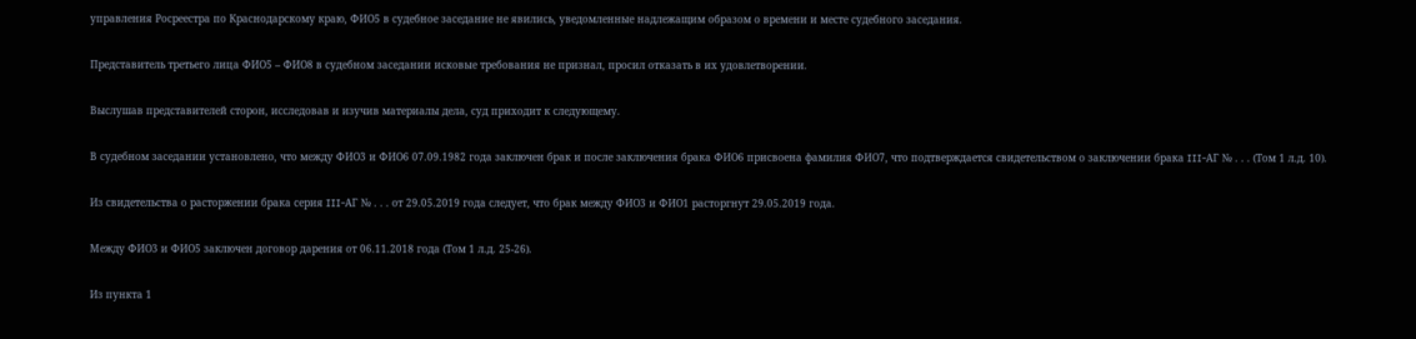управления Росреестра по Краснодарскому краю, ФИО5 в судебное заседание не явились, уведомленные надлежащим образом о времени и месте судебного заседания.

Представитель третьего лица ФИО5 – ФИО8 в судебном заседании исковые требования не признал, просил отказать в их удовлетворении.

Выслушав представителей сторон, исследовав и изучив материалы дела, суд приходит к следующему.

В судебном заседании установлено, что между ФИО3 и ФИО6 07.09.1982 года заключен брак и после заключения брака ФИО6 присвоена фамилия ФИО7, что подтверждается свидетельством о заключении брака III-АГ № . . . (Том 1 л.д. 10).

Из свидетельства о расторжении брака серия III-АГ № . . . от 29.05.2019 года следует, что брак между ФИО3 и ФИО1 расторгнут 29.05.2019 года.

Между ФИО3 и ФИО5 заключен договор дарения от 06.11.2018 года (Том 1 л.д. 25-26).

Из пункта 1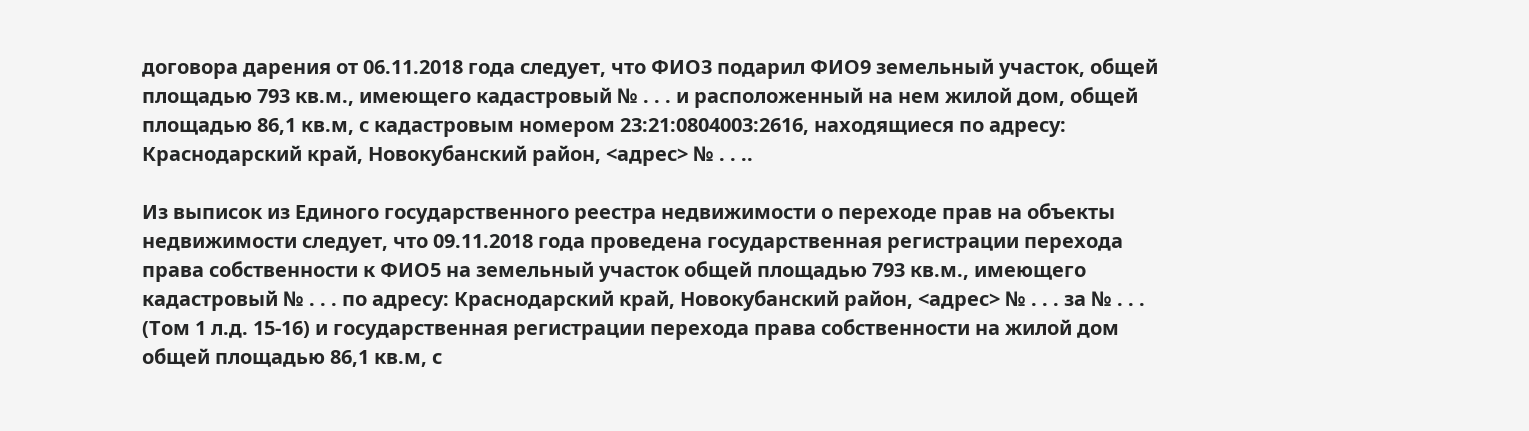договора дарения от 06.11.2018 года следует, что ФИО3 подарил ФИО9 земельный участок, общей площадью 793 кв.м., имеющего кадастровый № . . . и расположенный на нем жилой дом, общей площадью 86,1 кв.м, с кадастровым номером 23:21:0804003:2616, находящиеся по адресу: Краснодарский край, Новокубанский район, <адрес> № . . ..

Из выписок из Единого государственного реестра недвижимости о переходе прав на объекты недвижимости следует, что 09.11.2018 года проведена государственная регистрации перехода права собственности к ФИО5 на земельный участок общей площадью 793 кв.м., имеющего кадастровый № . . . по адресу: Краснодарский край, Новокубанский район, <адрес> № . . . за № . . . (Том 1 л.д. 15-16) и государственная регистрации перехода права собственности на жилой дом общей площадью 86,1 кв.м, с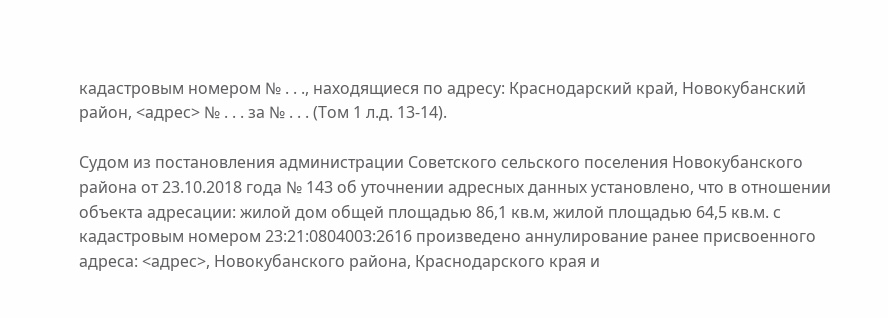кадастровым номером № . . ., находящиеся по адресу: Краснодарский край, Новокубанский район, <адрес> № . . . за № . . . (Том 1 л.д. 13-14).

Судом из постановления администрации Советского сельского поселения Новокубанского района от 23.10.2018 года № 143 об уточнении адресных данных установлено, что в отношении объекта адресации: жилой дом общей площадью 86,1 кв.м, жилой площадью 64,5 кв.м. с кадастровым номером 23:21:0804003:2616 произведено аннулирование ранее присвоенного адреса: <адрес>, Новокубанского района, Краснодарского края и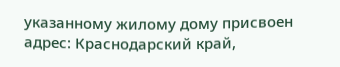указанному жилому дому присвоен адрес: Краснодарский край,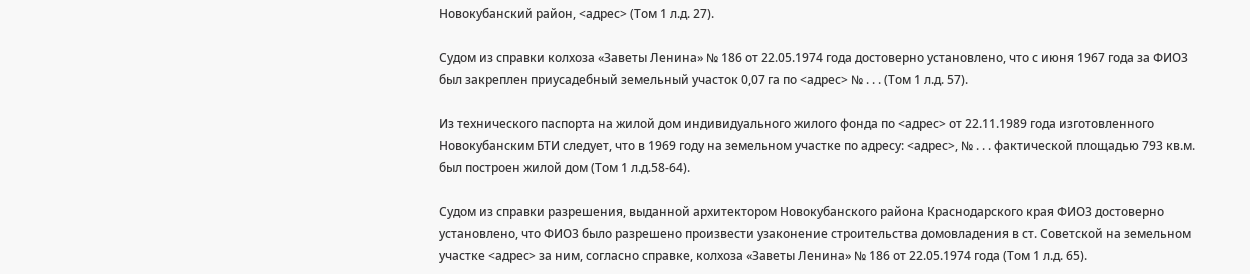Новокубанский район, <адрес> (Том 1 л.д. 27).

Судом из справки колхоза «Заветы Ленина» № 186 от 22.05.1974 года достоверно установлено, что с июня 1967 года за ФИО3 был закреплен приусадебный земельный участок 0,07 га по <адрес> № . . . (Том 1 л.д. 57).

Из технического паспорта на жилой дом индивидуального жилого фонда по <адрес> от 22.11.1989 года изготовленного Новокубанским БТИ следует, что в 1969 году на земельном участке по адресу: <адрес>, № . . . фактической площадью 793 кв.м. был построен жилой дом (Том 1 л.д.58-64).

Судом из справки разрешения, выданной архитектором Новокубанского района Краснодарского края ФИО3 достоверно установлено, что ФИО3 было разрешено произвести узаконение строительства домовладения в ст. Советской на земельном участке <адрес> за ним, согласно справке, колхоза «Заветы Ленина» № 186 от 22.05.1974 года (Том 1 л.д. 65).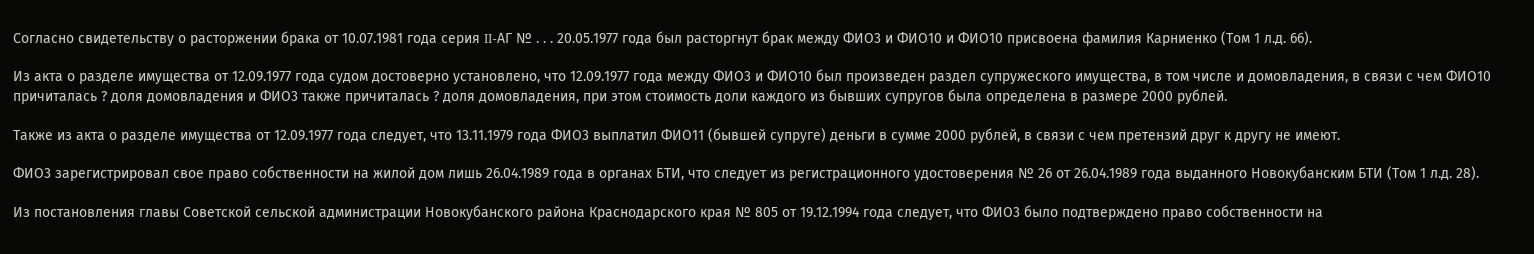Согласно свидетельству о расторжении брака от 10.07.1981 года серия II-АГ № . . . 20.05.1977 года был расторгнут брак между ФИО3 и ФИО10 и ФИО10 присвоена фамилия Карниенко (Том 1 л.д. 66).

Из акта о разделе имущества от 12.09.1977 года судом достоверно установлено, что 12.09.1977 года между ФИО3 и ФИО10 был произведен раздел супружеского имущества, в том числе и домовладения, в связи с чем ФИО10 причиталась ? доля домовладения и ФИО3 также причиталась ? доля домовладения, при этом стоимость доли каждого из бывших супругов была определена в размере 2000 рублей.

Также из акта о разделе имущества от 12.09.1977 года следует, что 13.11.1979 года ФИО3 выплатил ФИО11 (бывшей супруге) деньги в сумме 2000 рублей, в связи с чем претензий друг к другу не имеют.

ФИО3 зарегистрировал свое право собственности на жилой дом лишь 26.04.1989 года в органах БТИ, что следует из регистрационного удостоверения № 26 от 26.04.1989 года выданного Новокубанским БТИ (Том 1 л.д. 28).

Из постановления главы Советской сельской администрации Новокубанского района Краснодарского края № 805 от 19.12.1994 года следует, что ФИО3 было подтверждено право собственности на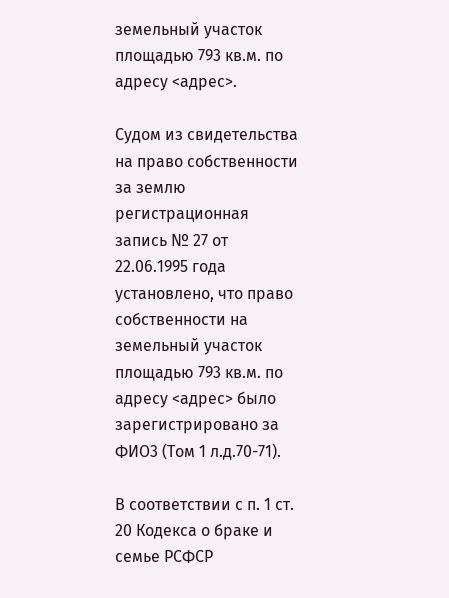земельный участок площадью 793 кв.м. по адресу <адрес>.

Судом из свидетельства на право собственности за землю регистрационная запись № 27 от 22.06.1995 года установлено, что право собственности на земельный участок площадью 793 кв.м. по адресу <адрес> было зарегистрировано за ФИО3 (Том 1 л.д.70-71).

В соответствии с п. 1 ст. 20 Кодекса о браке и семье РСФСР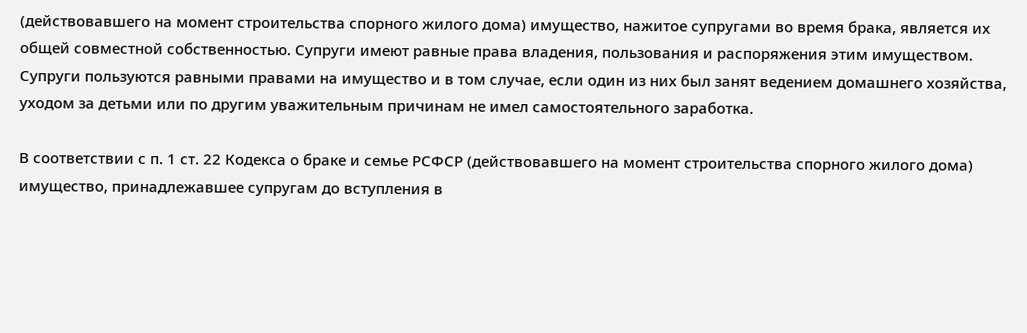(действовавшего на момент строительства спорного жилого дома) имущество, нажитое супругами во время брака, является их общей совместной собственностью. Супруги имеют равные права владения, пользования и распоряжения этим имуществом. Супруги пользуются равными правами на имущество и в том случае, если один из них был занят ведением домашнего хозяйства, уходом за детьми или по другим уважительным причинам не имел самостоятельного заработка.

В соответствии с п. 1 ст. 22 Кодекса о браке и семье РСФСР (действовавшего на момент строительства спорного жилого дома) имущество, принадлежавшее супругам до вступления в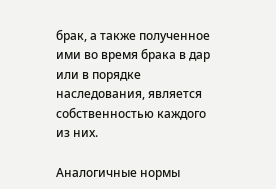брак, а также полученное ими во время брака в дар или в порядке наследования, является собственностью каждого из них.

Аналогичные нормы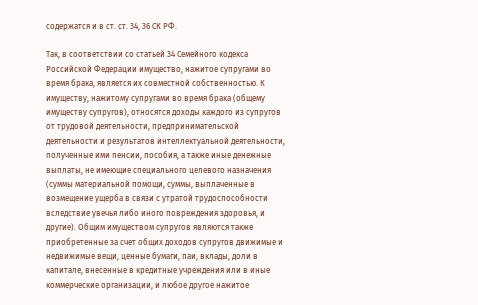содержатся и в ст. ст. 34, 36 СК РФ.

Так, в соответствии со статьей 34 Семейного кодекса Российской Федерации имущество, нажитое супругами во время брака, является их совместной собственностью. К имуществу, нажитому супругами во время брака (общему имуществу супругов), относятся доходы каждого из супругов от трудовой деятельности, предпринимательской деятельности и результатов интеллектуальной деятельности, полученные ими пенсии, пособия, а также иные денежные выплаты, не имеющие специального целевого назначения (суммы материальной помощи, суммы, выплаченные в возмещение ущерба в связи с утратой трудоспособности вследствие увечья либо иного повреждения здоровья, и другие). Общим имуществом супругов являются также приобретенные за счет общих доходов супругов движимые и недвижимые вещи, ценные бумаги, паи, вклады, доли в капитале, внесенные в кредитные учреждения или в иные коммерческие организации, и любое другое нажитое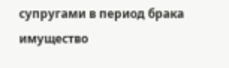супругами в период брака имущество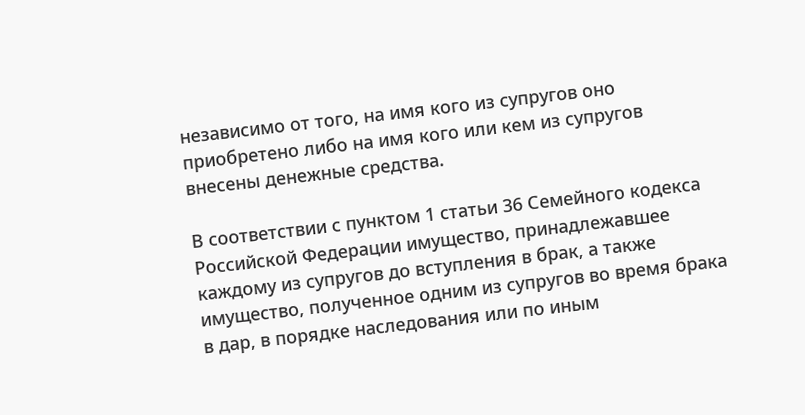независимо от того, на имя кого из супругов оно приобретено либо на имя кого или кем из супругов внесены денежные средства.

В соответствии с пунктом 1 статьи 36 Семейного кодекса Российской Федерации имущество, принадлежавшее каждому из супругов до вступления в брак, а также имущество, полученное одним из супругов во время брака в дар, в порядке наследования или по иным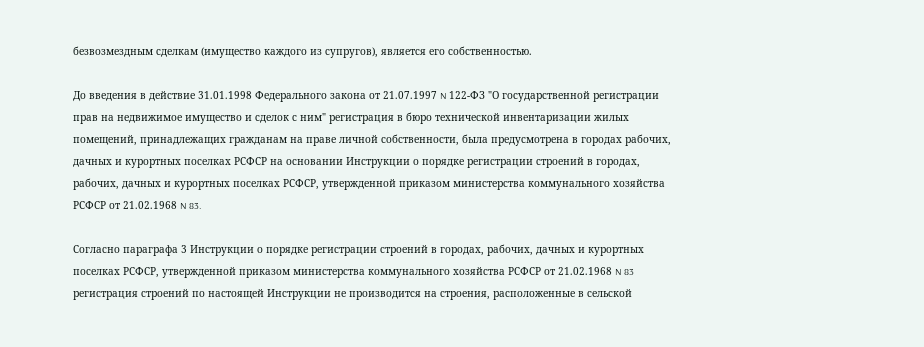безвозмездным сделкам (имущество каждого из супругов), является его собственностью.

До введения в действие 31.01.1998 Федерального закона от 21.07.1997 N 122-ФЗ "О государственной регистрации прав на недвижимое имущество и сделок с ним" регистрация в бюро технической инвентаризации жилых помещений, принадлежащих гражданам на праве личной собственности, была предусмотрена в городах рабочих, дачных и курортных поселках РСФСР на основании Инструкции о порядке регистрации строений в городах, рабочих, дачных и курортных поселках РСФСР, утвержденной приказом министерства коммунального хозяйства РСФСР от 21.02.1968 N 83.

Согласно параграфа 3 Инструкции о порядке регистрации строений в городах, рабочих, дачных и курортных поселках РСФСР, утвержденной приказом министерства коммунального хозяйства РСФСР от 21.02.1968 N 83 регистрация строений по настоящей Инструкции не производится на строения, расположенные в сельской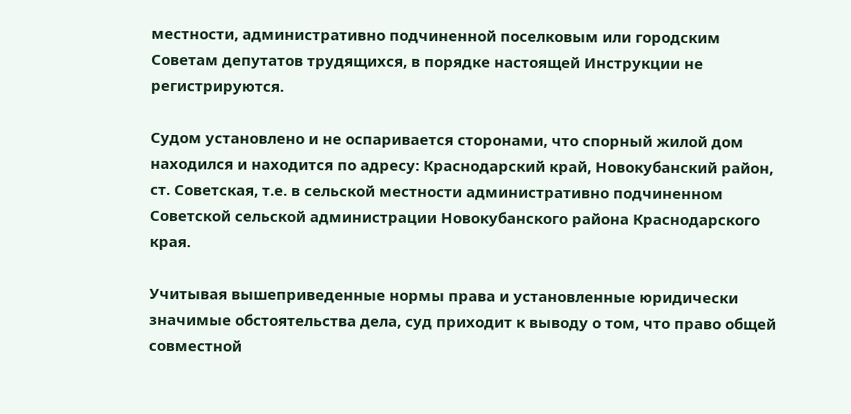местности, административно подчиненной поселковым или городским Советам депутатов трудящихся, в порядке настоящей Инструкции не регистрируются.

Судом установлено и не оспаривается сторонами, что спорный жилой дом находился и находится по адресу: Краснодарский край, Новокубанский район, ст. Советская, т.е. в сельской местности административно подчиненном Советской сельской администрации Новокубанского района Краснодарского края.

Учитывая вышеприведенные нормы права и установленные юридически значимые обстоятельства дела, суд приходит к выводу о том, что право общей совместной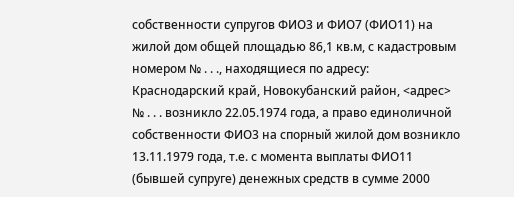собственности супругов ФИО3 и ФИО7 (ФИО11) на жилой дом общей площадью 86,1 кв.м, с кадастровым номером № . . ., находящиеся по адресу: Краснодарский край, Новокубанский район, <адрес> № . . . возникло 22.05.1974 года, а право единоличной собственности ФИО3 на спорный жилой дом возникло 13.11.1979 года, т.е. с момента выплаты ФИО11 (бывшей супруге) денежных средств в сумме 2000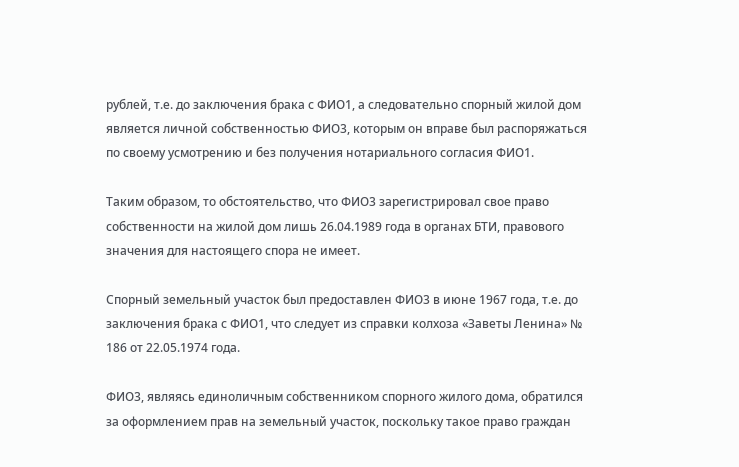рублей, т.е. до заключения брака с ФИО1, а следовательно спорный жилой дом является личной собственностью ФИО3, которым он вправе был распоряжаться по своему усмотрению и без получения нотариального согласия ФИО1.

Таким образом, то обстоятельство, что ФИО3 зарегистрировал свое право собственности на жилой дом лишь 26.04.1989 года в органах БТИ, правового значения для настоящего спора не имеет.

Спорный земельный участок был предоставлен ФИО3 в июне 1967 года, т.е. до заключения брака с ФИО1, что следует из справки колхоза «Заветы Ленина» № 186 от 22.05.1974 года.

ФИО3, являясь единоличным собственником спорного жилого дома, обратился за оформлением прав на земельный участок, поскольку такое право граждан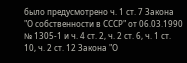было предусмотрено ч. 1 ст. 7 Закона "О собственности в СССР" от 06.03.1990 № 1305-1 и ч. 4 ст. 2, ч. 2 ст. 6, ч. 1 ст. 10, ч. 2 ст. 12 Закона "О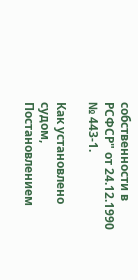собственности в РСФСР" от 24.12.1990 № 443-1.

Как установлено судом, Постановлением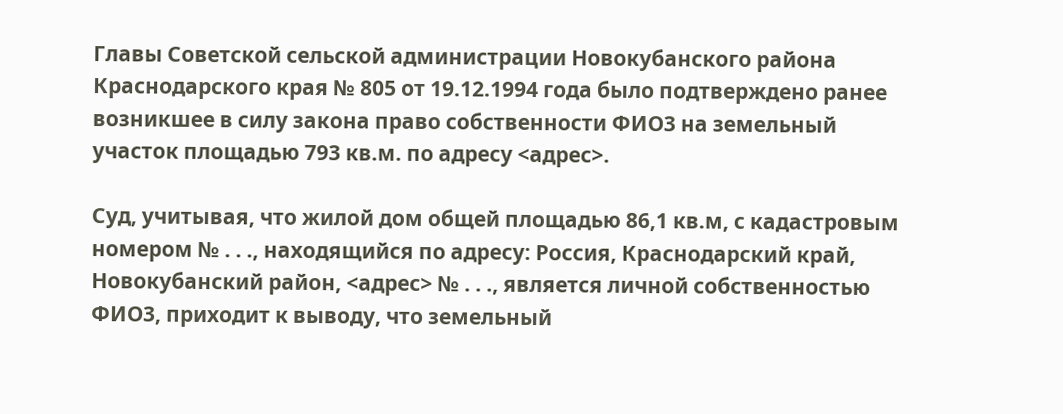Главы Советской сельской администрации Новокубанского района Краснодарского края № 805 от 19.12.1994 года было подтверждено ранее возникшее в силу закона право собственности ФИО3 на земельный участок площадью 793 кв.м. по адресу <адрес>.

Суд, учитывая, что жилой дом общей площадью 86,1 кв.м, с кадастровым номером № . . ., находящийся по адресу: Россия, Краснодарский край, Новокубанский район, <адрес> № . . ., является личной собственностью ФИО3, приходит к выводу, что земельный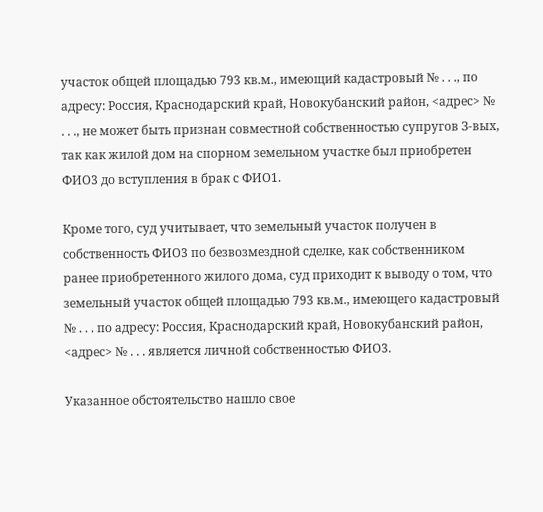участок общей площадью 793 кв.м., имеющий кадастровый № . . ., по адресу: Россия, Краснодарский край, Новокубанский район, <адрес> № . . ., не может быть признан совместной собственностью супругов З-вых, так как жилой дом на спорном земельном участке был приобретен ФИО3 до вступления в брак с ФИО1.

Кроме того, суд учитывает, что земельный участок получен в собственность ФИО3 по безвозмездной сделке, как собственником ранее приобретенного жилого дома, суд приходит к выводу о том, что земельный участок общей площадью 793 кв.м., имеющего кадастровый № . . . по адресу: Россия, Краснодарский край, Новокубанский район, <адрес> № . . . является личной собственностью ФИО3.

Указанное обстоятельство нашло свое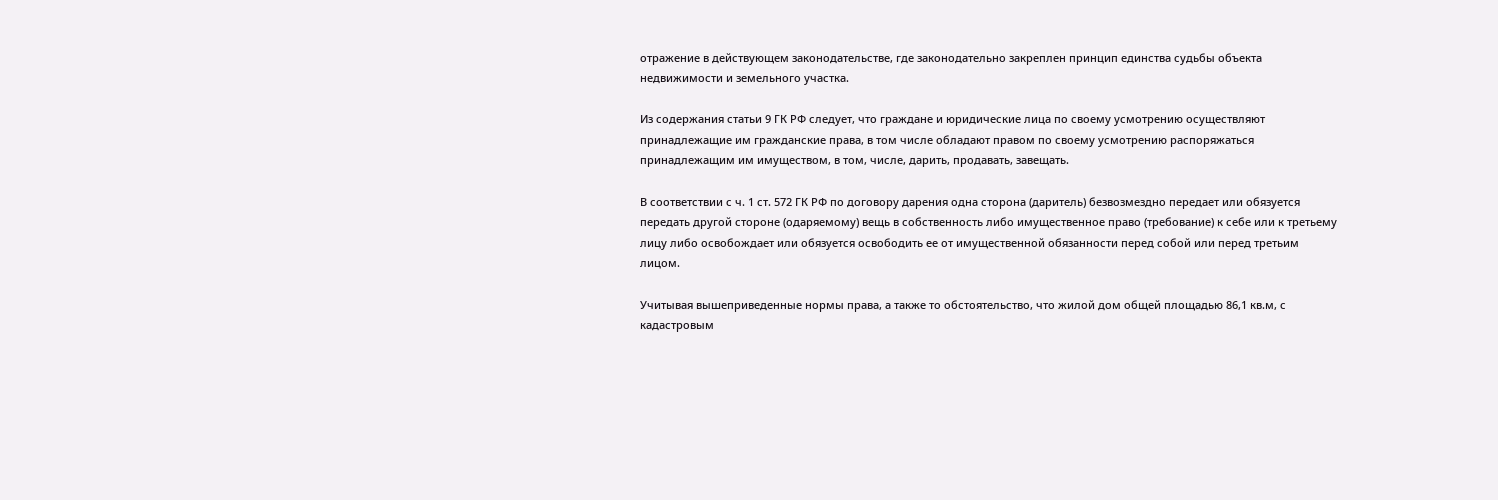отражение в действующем законодательстве, где законодательно закреплен принцип единства судьбы объекта недвижимости и земельного участка.

Из содержания статьи 9 ГК РФ следует, что граждане и юридические лица по своему усмотрению осуществляют принадлежащие им гражданские права, в том числе обладают правом по своему усмотрению распоряжаться принадлежащим им имуществом, в том, числе, дарить, продавать, завещать.

В соответствии с ч. 1 ст. 572 ГК РФ по договору дарения одна сторона (даритель) безвозмездно передает или обязуется передать другой стороне (одаряемому) вещь в собственность либо имущественное право (требование) к себе или к третьему лицу либо освобождает или обязуется освободить ее от имущественной обязанности перед собой или перед третьим лицом.

Учитывая вышеприведенные нормы права, а также то обстоятельство, что жилой дом общей площадью 86,1 кв.м, с кадастровым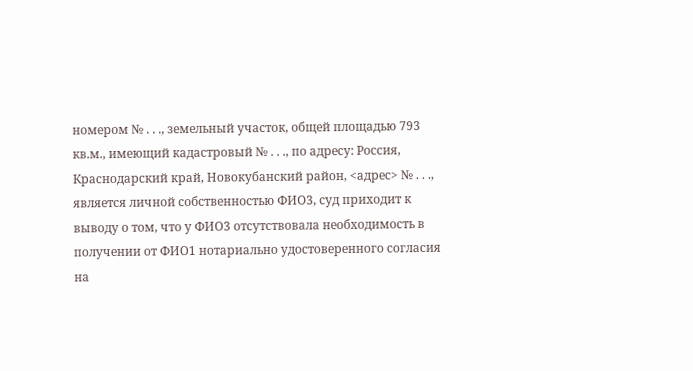номером № . . ., земельный участок, общей площадью 793 кв.м., имеющий кадастровый № . . ., по адресу: Россия, Краснодарский край, Новокубанский район, <адрес> № . . ., является личной собственностью ФИО3, суд приходит к выводу о том, что у ФИО3 отсутствовала необходимость в получении от ФИО1 нотариально удостоверенного согласия на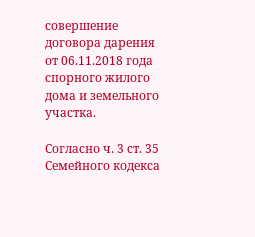совершение договора дарения от 06.11.2018 года спорного жилого дома и земельного участка.

Согласно ч. 3 ст. 35 Семейного кодекса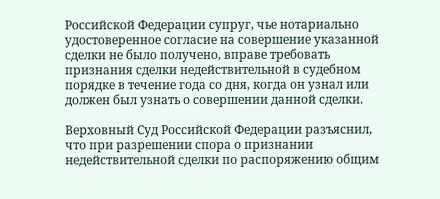Российской Федерации супруг, чье нотариально удостоверенное согласие на совершение указанной сделки не было получено, вправе требовать признания сделки недействительной в судебном порядке в течение года со дня, когда он узнал или должен был узнать о совершении данной сделки.

Верховный Суд Российской Федерации разъяснил, что при разрешении спора о признании недействительной сделки по распоряжению общим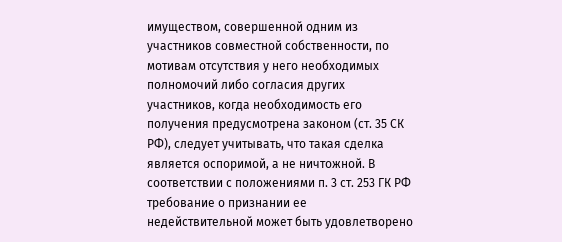имуществом, совершенной одним из участников совместной собственности, по мотивам отсутствия у него необходимых полномочий либо согласия других участников, когда необходимость его получения предусмотрена законом (ст. 35 СК РФ), следует учитывать, что такая сделка является оспоримой, а не ничтожной. В соответствии с положениями п. 3 ст. 253 ГК РФ требование о признании ее недействительной может быть удовлетворено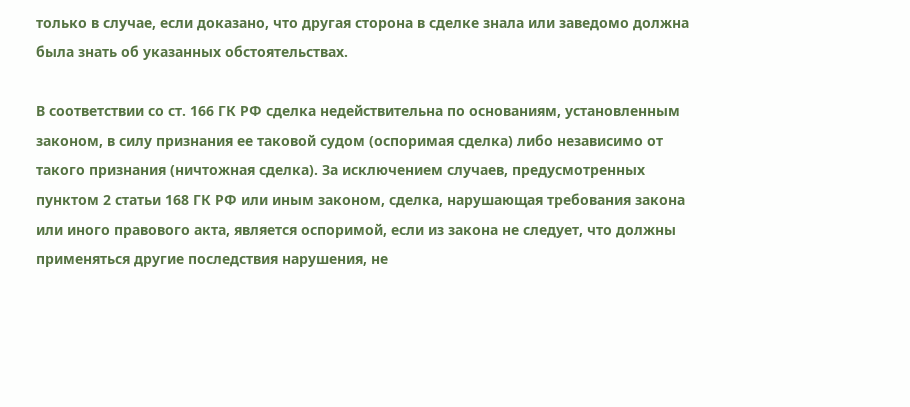только в случае, если доказано, что другая сторона в сделке знала или заведомо должна была знать об указанных обстоятельствах.

В соответствии со ст. 166 ГК РФ сделка недействительна по основаниям, установленным законом, в силу признания ее таковой судом (оспоримая сделка) либо независимо от такого признания (ничтожная сделка). За исключением случаев, предусмотренных пунктом 2 статьи 168 ГК РФ или иным законом, сделка, нарушающая требования закона или иного правового акта, является оспоримой, если из закона не следует, что должны применяться другие последствия нарушения, не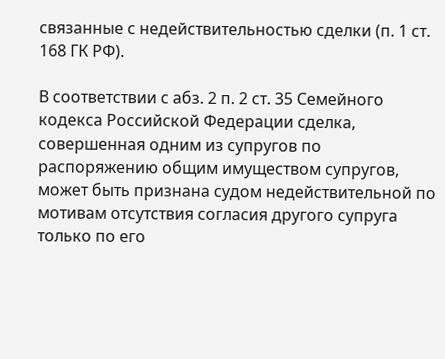связанные с недействительностью сделки (п. 1 ст. 168 ГК РФ).

В соответствии с абз. 2 п. 2 ст. 35 Семейного кодекса Российской Федерации сделка, совершенная одним из супругов по распоряжению общим имуществом супругов, может быть признана судом недействительной по мотивам отсутствия согласия другого супруга только по его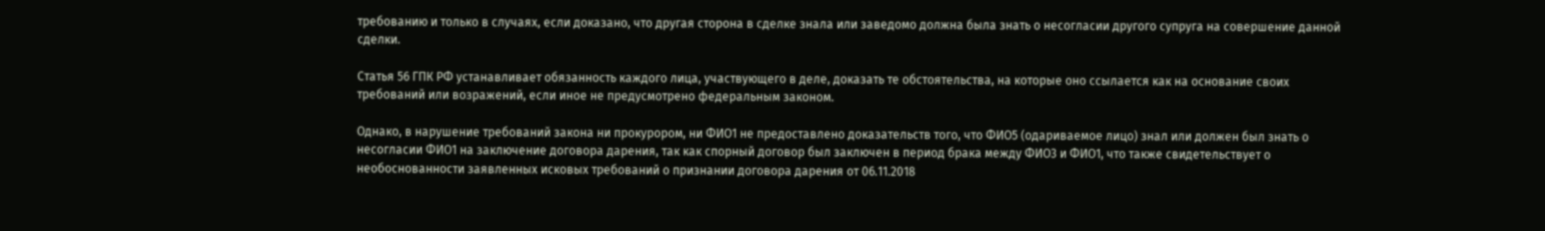требованию и только в случаях, если доказано, что другая сторона в сделке знала или заведомо должна была знать о несогласии другого супруга на совершение данной сделки.

Статья 56 ГПК РФ устанавливает обязанность каждого лица, участвующего в деле, доказать те обстоятельства, на которые оно ссылается как на основание своих требований или возражений, если иное не предусмотрено федеральным законом.

Однако, в нарушение требований закона ни прокурором, ни ФИО1 не предоставлено доказательств того, что ФИО5 (одариваемое лицо) знал или должен был знать о несогласии ФИО1 на заключение договора дарения, так как спорный договор был заключен в период брака между ФИО3 и ФИО1, что также свидетельствует о необоснованности заявленных исковых требований о признании договора дарения от 06.11.2018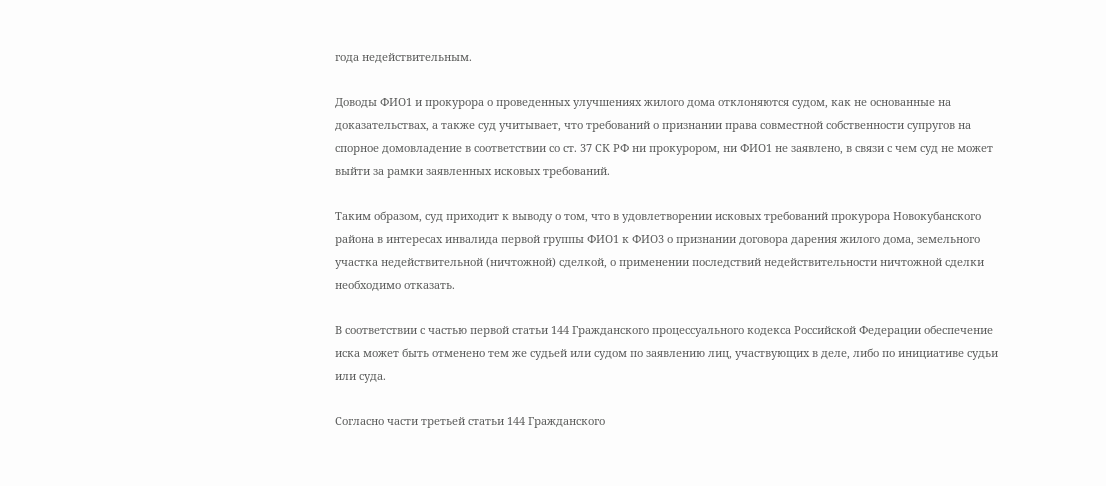года недействительным.

Доводы ФИО1 и прокурора о проведенных улучшениях жилого дома отклоняются судом, как не основанные на доказательствах, а также суд учитывает, что требований о признании права совместной собственности супругов на спорное домовладение в соответствии со ст. 37 СК РФ ни прокурором, ни ФИО1 не заявлено, в связи с чем суд не может выйти за рамки заявленных исковых требований.

Таким образом, суд приходит к выводу о том, что в удовлетворении исковых требований прокурора Новокубанского района в интересах инвалида первой группы ФИО1 к ФИО3 о признании договора дарения жилого дома, земельного участка недействительной (ничтожной) сделкой, о применении последствий недействительности ничтожной сделки необходимо отказать.

В соответствии с частью первой статьи 144 Гражданского процессуального кодекса Российской Федерации обеспечение иска может быть отменено тем же судьей или судом по заявлению лиц, участвующих в деле, либо по инициативе судьи или суда.

Согласно части третьей статьи 144 Гражданского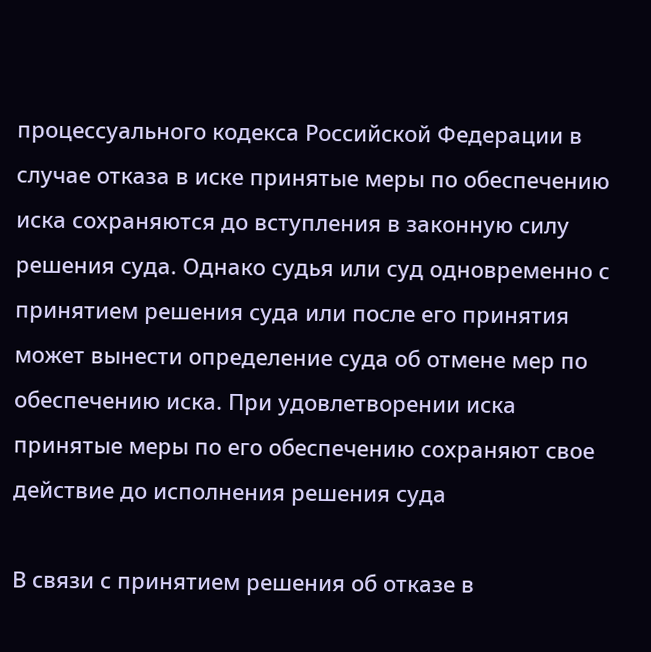процессуального кодекса Российской Федерации в случае отказа в иске принятые меры по обеспечению иска сохраняются до вступления в законную силу решения суда. Однако судья или суд одновременно с принятием решения суда или после его принятия может вынести определение суда об отмене мер по обеспечению иска. При удовлетворении иска принятые меры по его обеспечению сохраняют свое действие до исполнения решения суда

В связи с принятием решения об отказе в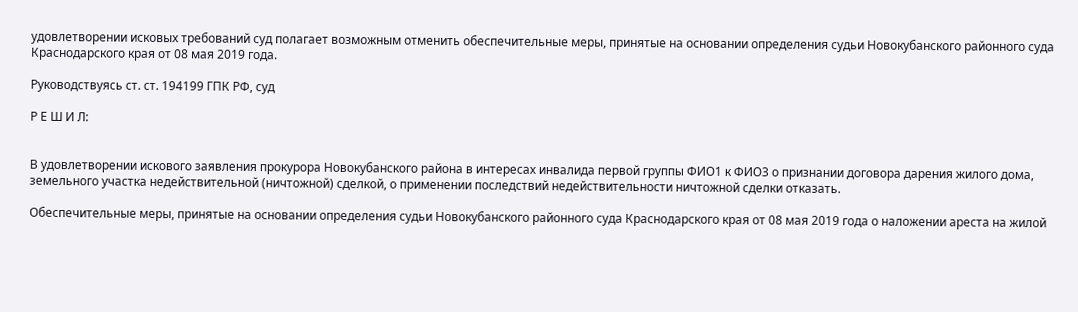удовлетворении исковых требований суд полагает возможным отменить обеспечительные меры, принятые на основании определения судьи Новокубанского районного суда Краснодарского края от 08 мая 2019 года.

Руководствуясь ст. ст. 194199 ГПК РФ, суд

Р Е Ш И Л:


В удовлетворении искового заявления прокурора Новокубанского района в интересах инвалида первой группы ФИО1 к ФИО3 о признании договора дарения жилого дома, земельного участка недействительной (ничтожной) сделкой, о применении последствий недействительности ничтожной сделки отказать.

Обеспечительные меры, принятые на основании определения судьи Новокубанского районного суда Краснодарского края от 08 мая 2019 года о наложении ареста на жилой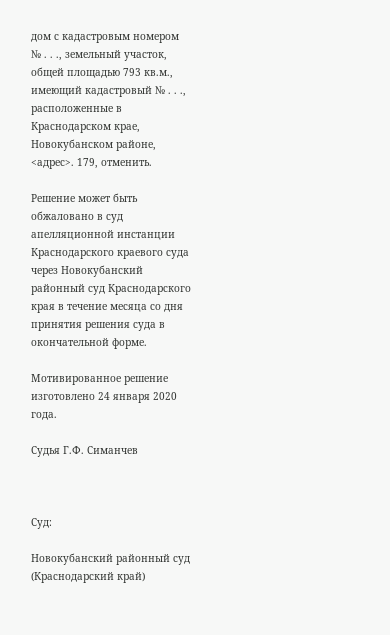дом с кадастровым номером № . . ., земельный участок, общей площадью 793 кв.м., имеющий кадастровый № . . ., расположенные в Краснодарском крае, Новокубанском районе, <адрес>. 179, отменить.

Решение может быть обжаловано в суд апелляционной инстанции Краснодарского краевого суда через Новокубанский районный суд Краснодарского края в течение месяца со дня принятия решения суда в окончательной форме.

Мотивированное решение изготовлено 24 января 2020 года.

Судья Г.Ф. Симанчев



Суд:

Новокубанский районный суд (Краснодарский край)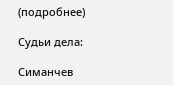(подробнее)

Судьи дела:

Симанчев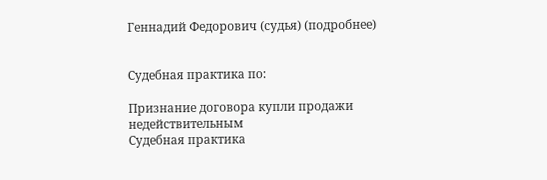Геннадий Федорович (судья) (подробнее)


Судебная практика по:

Признание договора купли продажи недействительным
Судебная практика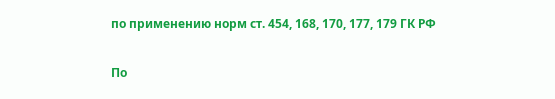по применению норм ст. 454, 168, 170, 177, 179 ГК РФ

По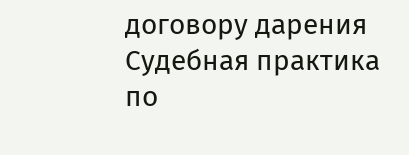договору дарения
Судебная практика по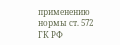применению нормы ст. 572 ГК РФ